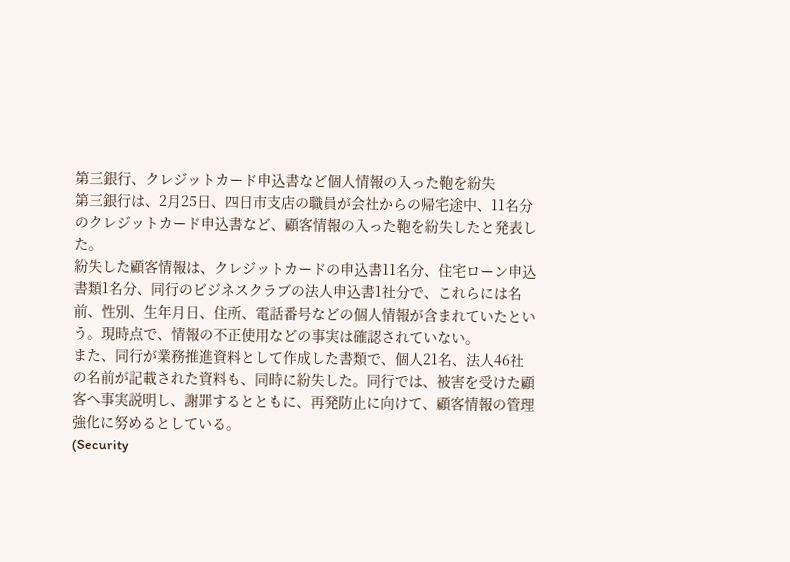第三銀行、クレジットカード申込書など個人情報の入った鞄を紛失
第三銀行は、2月25日、四日市支店の職員が会社からの帰宅途中、11名分のクレジットカード申込書など、顧客情報の入った鞄を紛失したと発表した。
紛失した顧客情報は、クレジットカードの申込書11名分、住宅ローン申込書類1名分、同行のビジネスクラブの法人申込書1社分で、これらには名前、性別、生年月日、住所、電話番号などの個人情報が含まれていたという。現時点で、情報の不正使用などの事実は確認されていない。
また、同行が業務推進資料として作成した書類で、個人21名、法人46社の名前が記載された資料も、同時に紛失した。同行では、被害を受けた顧客へ事実説明し、謝罪するとともに、再発防止に向けて、顧客情報の管理強化に努めるとしている。
(Security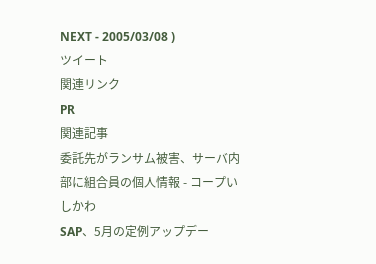NEXT - 2005/03/08 )
ツイート
関連リンク
PR
関連記事
委託先がランサム被害、サーバ内部に組合員の個人情報 - コープいしかわ
SAP、5月の定例アップデー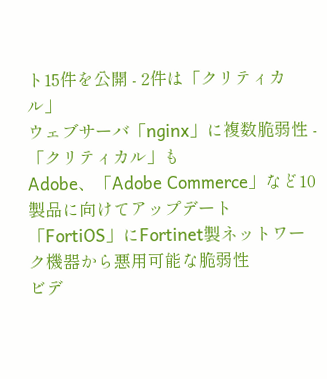ト15件を公開 - 2件は「クリティカル」
ウェブサーバ「nginx」に複数脆弱性 - 「クリティカル」も
Adobe、「Adobe Commerce」など10製品に向けてアップデート
「FortiOS」にFortinet製ネットワーク機器から悪用可能な脆弱性
ビデ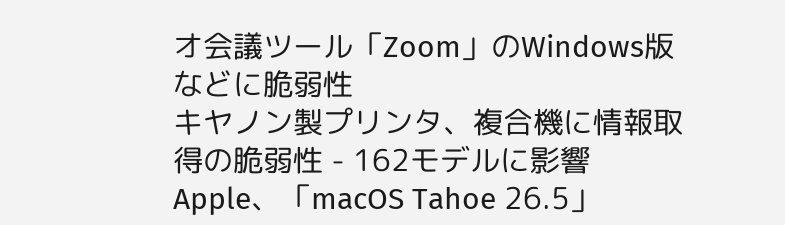オ会議ツール「Zoom」のWindows版などに脆弱性
キヤノン製プリンタ、複合機に情報取得の脆弱性 - 162モデルに影響
Apple、「macOS Tahoe 26.5」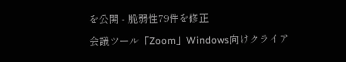を公開 - 脆弱性79件を修正
会議ツール「Zoom」Windows向けクライア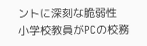ントに深刻な脆弱性
小学校教員がPCの校務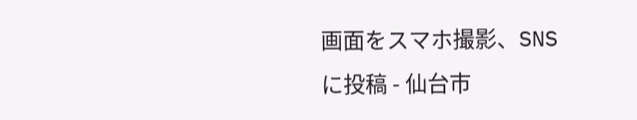画面をスマホ撮影、SNSに投稿 - 仙台市